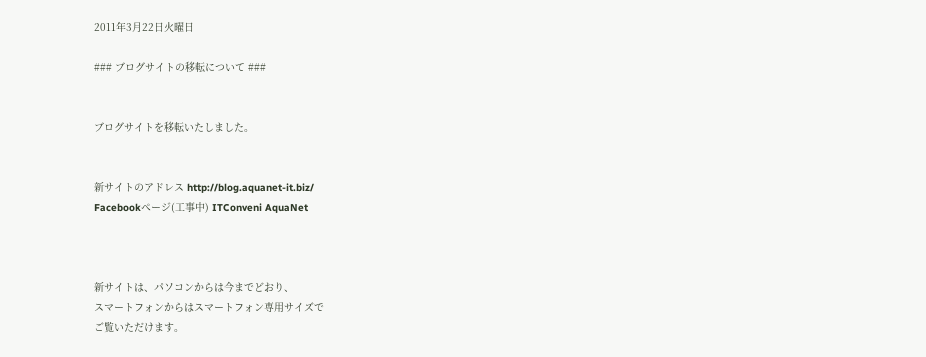2011年3月22日火曜日

### ブログサイトの移転について ###


ブログサイトを移転いたしました。


新サイトのアドレス http://blog.aquanet-it.biz/
Facebookページ(工事中) ITConveni AquaNet



新サイトは、パソコンからは今までどおり、
スマートフォンからはスマートフォン専用サイズで
ご覧いただけます。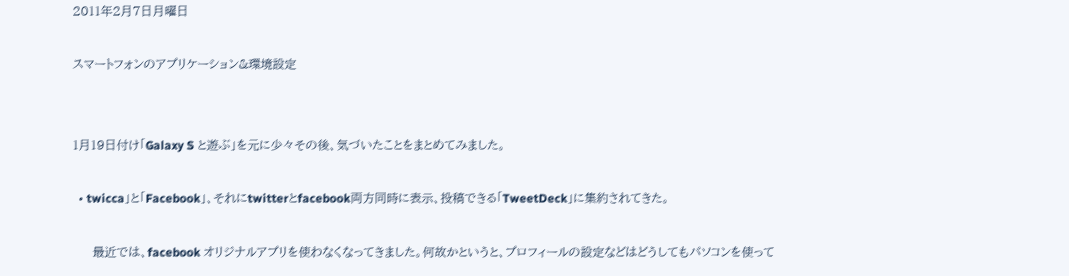2011年2月7日月曜日

スマートフォンのアプリケーション&環境設定


1月19日付け「Galaxy S と遊ぶ」を元に少々その後、気づいたことをまとめてみました。

  • twicca」と「Facebook」、それにtwitterとfacebook両方同時に表示、投稿できる「TweetDeck」に集約されてきた。

     最近では、facebook オリジナルアプリを使わなくなってきました。何故かというと、プロフィールの設定などはどうしてもパソコンを使って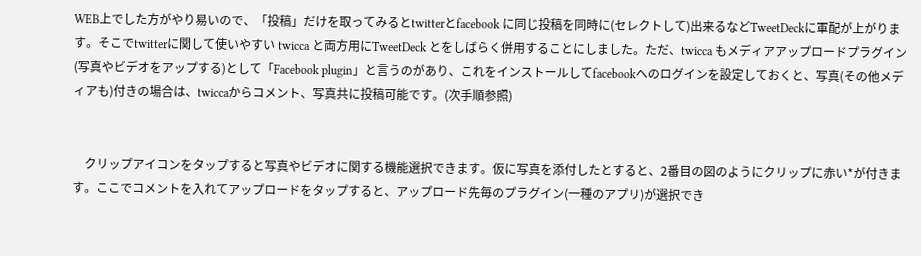WEB上でした方がやり易いので、「投稿」だけを取ってみるとtwitterとfacebook に同じ投稿を同時に(セレクトして)出来るなどTweetDeckに軍配が上がります。そこでtwitterに関して使いやすい twicca と両方用にTweetDeck とをしばらく併用することにしました。ただ、twicca もメディアアップロードプラグイン(写真やビデオをアップする)として「Facebook plugin」と言うのがあり、これをインストールしてfacebookへのログインを設定しておくと、写真(その他メディアも)付きの場合は、twiccaからコメント、写真共に投稿可能です。(次手順参照)


    クリップアイコンをタップすると写真やビデオに関する機能選択できます。仮に写真を添付したとすると、2番目の図のようにクリップに赤い*が付きます。ここでコメントを入れてアップロードをタップすると、アップロード先毎のプラグイン(一種のアプリ)が選択でき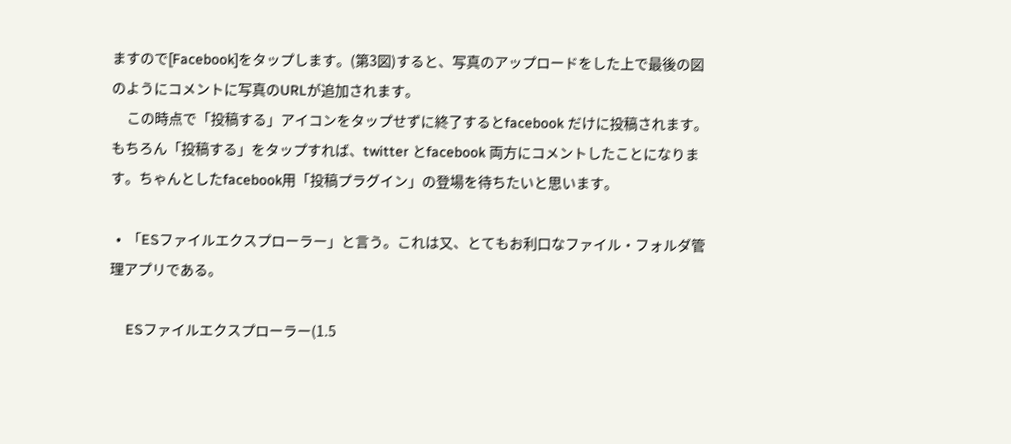ますので[Facebook]をタップします。(第3図)すると、写真のアップロードをした上で最後の図のようにコメントに写真のURLが追加されます。
     この時点で「投稿する」アイコンをタップせずに終了するとfacebook だけに投稿されます。もちろん「投稿する」をタップすれば、twitter とfacebook 両方にコメントしたことになります。ちゃんとしたfacebook用「投稿プラグイン」の登場を待ちたいと思います。

  •  「ESファイルエクスプローラー」と言う。これは又、とてもお利口なファイル・フォルダ管理アプリである。

    ESファイルエクスプローラー(1.5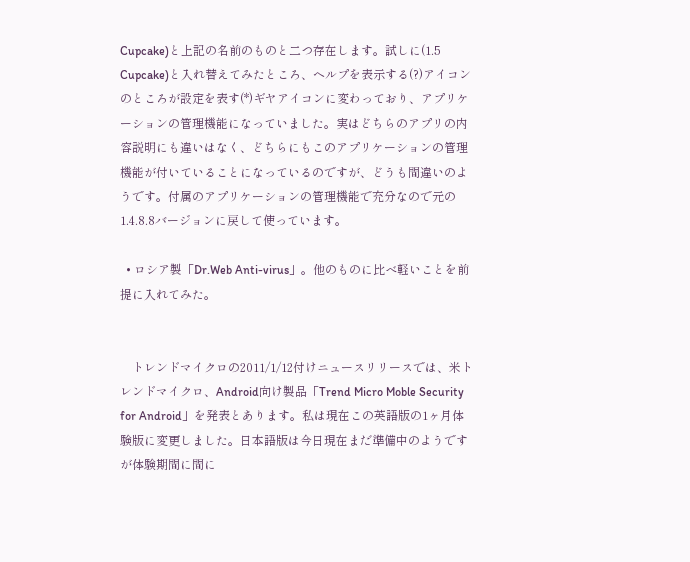Cupcake)と上記の名前のものと二つ存在します。試しに(1.5 Cupcake)と入れ替えてみたところ、ヘルプを表示する(?)アイコンのところが設定を表す(*)ギヤアイコンに変わっており、アプリケーションの管理機能になっていました。実はどちらのアプリの内容説明にも違いはなく、どちらにもこのアプリケーションの管理機能が付いていることになっているのですが、どうも間違いのようです。付属のアプリケーションの管理機能で充分なので元の1.4.8.8バージョンに戻して使っています。

  • ロシア製「Dr.Web Anti-virus」。他のものに比べ軽いことを前提に入れてみた。


    トレンドマイクロの2011/1/12付けニュースリリースでは、米トレンドマイクロ、Android向け製品「Trend Micro Moble Security for Android」を発表とあります。私は現在この英語版の1ヶ月体験版に変更しました。日本語版は今日現在まだ準備中のようですが体験期間に間に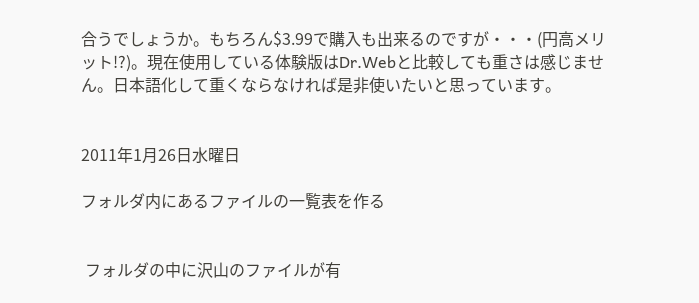合うでしょうか。もちろん$3.99で購入も出来るのですが・・・(円高メリット!?)。現在使用している体験版はDr.Webと比較しても重さは感じません。日本語化して重くならなければ是非使いたいと思っています。


2011年1月26日水曜日

フォルダ内にあるファイルの一覧表を作る


 フォルダの中に沢山のファイルが有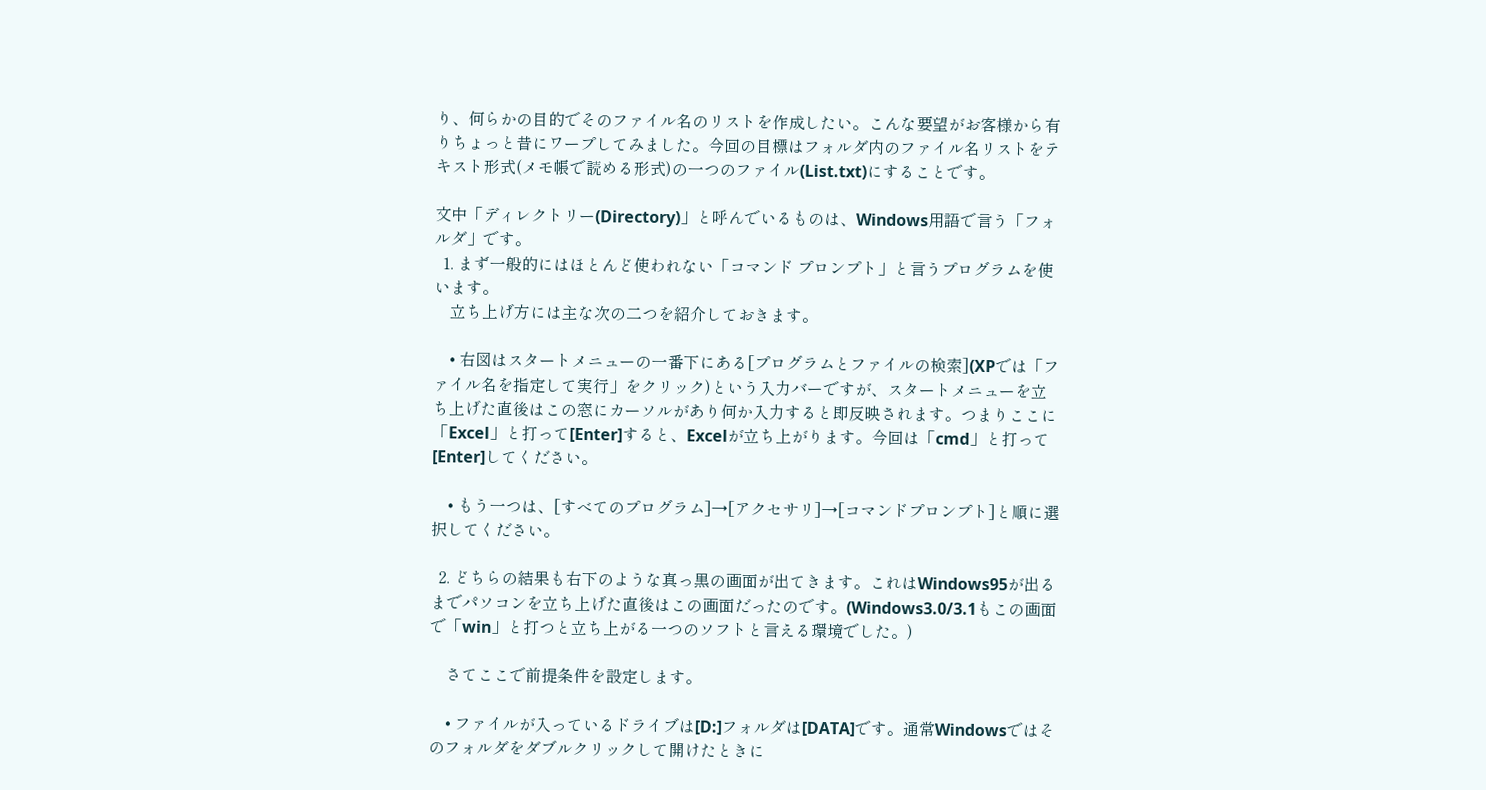り、何らかの目的でそのファイル名のリストを作成したい。こんな要望がお客様から有りちょっと昔にワープしてみました。今回の目標はフォルダ内のファイル名リストをテキスト形式(メモ帳で読める形式)の一つのファイル(List.txt)にすることです。

文中「ディレクトリー(Directory)」と呼んでいるものは、Windows用語で言う「フォルダ」です。
  1. まず一般的にはほとんど使われない「コマンド プロンプト」と言うプログラムを使います。
    立ち上げ方には主な次の二つを紹介しておきます。

    • 右図はスタートメニューの一番下にある[プログラムとファイルの検索](XPでは「ファイル名を指定して実行」をクリック)という入力バーですが、スタートメニューを立ち上げた直後はこの窓にカーソルがあり何か入力すると即反映されます。つまりここに「Excel」と打って[Enter]すると、Excelが立ち上がります。今回は「cmd」と打って[Enter]してください。

    • もう一つは、[すべてのプログラム]→[アクセサリ]→[コマンドプロンプト]と順に選択してください。

  2. どちらの結果も右下のような真っ黒の画面が出てきます。これはWindows95が出るまでパソコンを立ち上げた直後はこの画面だったのです。(Windows3.0/3.1もこの画面で「win」と打つと立ち上がる一つのソフトと言える環境でした。)

    さてここで前提条件を設定します。

    • ファイルが入っているドライブは[D:]フォルダは[DATA]です。通常Windowsではそのフォルダをダブルクリックして開けたときに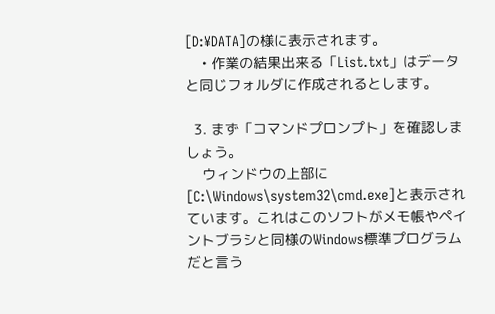[D:¥DATA]の様に表示されます。
    • 作業の結果出来る「List.txt」はデータと同じフォルダに作成されるとします。

  3. まず「コマンドプロンプト」を確認しましょう。
    ウィンドウの上部に[C:\Windows\system32\cmd.exe]と表示されています。これはこのソフトがメモ帳やペイントブラシと同様のWindows標準プログラムだと言う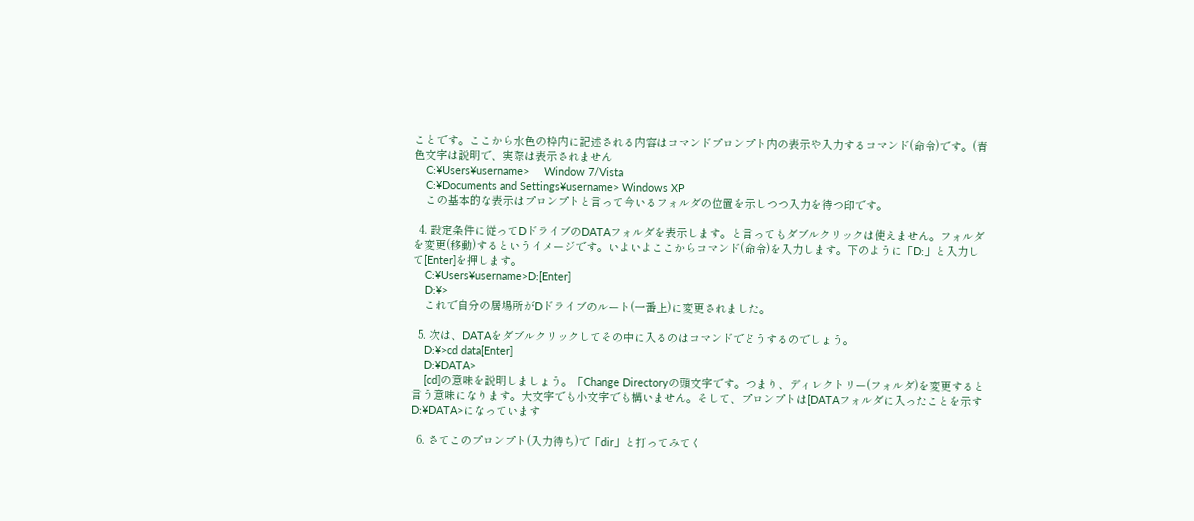ことです。ここから水色の枠内に記述される内容はコマンドプロンプト内の表示や入力するコマンド(命令)です。(青色文字は説明で、実際は表示されません
    C:¥Users¥username>     Window 7/Vista
    C:¥Documents and Settings¥username> Windows XP
    この基本的な表示はプロンプトと言って今いるフォルダの位置を示しつつ入力を待つ印です。

  4. 設定条件に従ってDドライブのDATAフォルダを表示します。と言ってもダブルクリックは使えません。フォルダを変更(移動)するというイメージです。いよいよここからコマンド(命令)を入力します。下のように「D:」と入力して[Enter]を押します。
    C:¥Users¥username>D:[Enter]
    D:¥>
    これで自分の居場所がDドライブのルート(一番上)に変更されました。

  5. 次は、DATAをダブルクリックしてその中に入るのはコマンドでどうするのでしょう。
    D:¥>cd data[Enter]
    D:¥DATA>
    [cd]の意味を説明しましょう。「Change Directoryの頭文字です。つまり、ディレクトリー(フォルダ)を変更すると言う意味になります。大文字でも小文字でも構いません。そして、プロンプトは[DATAフォルダに入ったことを示すD:¥DATA>になっています

  6. さてこのプロンプト(入力待ち)で「dir」と打ってみてく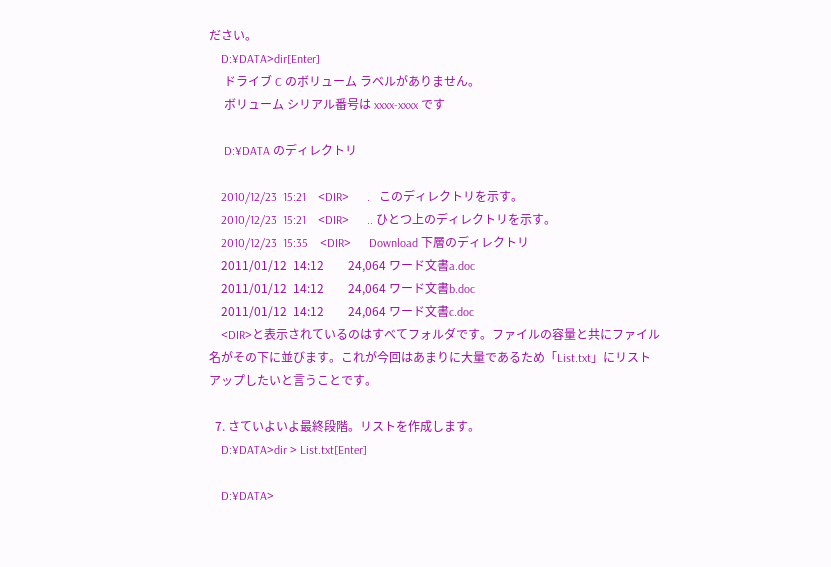ださい。
    D:¥DATA>dir[Enter]
     ドライブ C のボリューム ラベルがありません。
     ボリューム シリアル番号は xxxx-xxxx です

     D:¥DATA のディレクトリ

    2010/12/23  15:21    <DIR>      .   このディレクトリを示す。
    2010/12/23  15:21    <DIR>      .. ひとつ上のディレクトリを示す。
    2010/12/23  15:35    <DIR>      Download 下層のディレクトリ
    2011/01/12  14:12        24,064 ワード文書a.doc
    2011/01/12  14:12        24,064 ワード文書b.doc
    2011/01/12  14:12        24,064 ワード文書c.doc
    <DIR>と表示されているのはすべてフォルダです。ファイルの容量と共にファイル名がその下に並びます。これが今回はあまりに大量であるため「List.txt」にリストアップしたいと言うことです。

  7. さていよいよ最終段階。リストを作成します。
    D:¥DATA>dir > List.txt[Enter]

    D:¥DATA>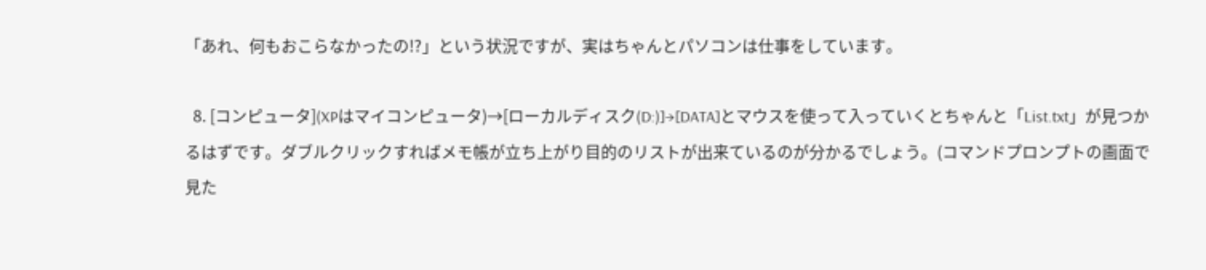「あれ、何もおこらなかったの!?」という状況ですが、実はちゃんとパソコンは仕事をしています。

  8. [コンピュータ](XPはマイコンピュータ)→[ローカルディスク(D:)]→[DATA]とマウスを使って入っていくとちゃんと「List.txt」が見つかるはずです。ダブルクリックすればメモ帳が立ち上がり目的のリストが出来ているのが分かるでしょう。(コマンドプロンプトの画面で見た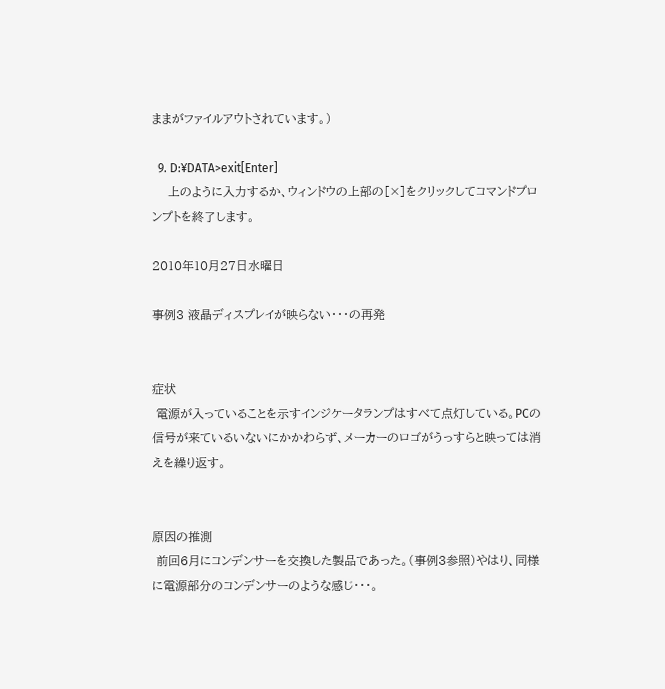ままがファイルアウトされています。)

  9. D:¥DATA>exit[Enter]
    上のように入力するか、ウィンドウの上部の[×]をクリックしてコマンドプロンプトを終了します。

2010年10月27日水曜日

事例3 液晶ディスプレイが映らない・・・の再発


症状
 電源が入っていることを示すインジケータランプはすべて点灯している。PCの信号が来ているいないにかかわらず、メーカーのロゴがうっすらと映っては消えを繰り返す。


原因の推測
 前回6月にコンデンサーを交換した製品であった。(事例3参照)やはり、同様に電源部分のコンデンサーのような感じ・・・。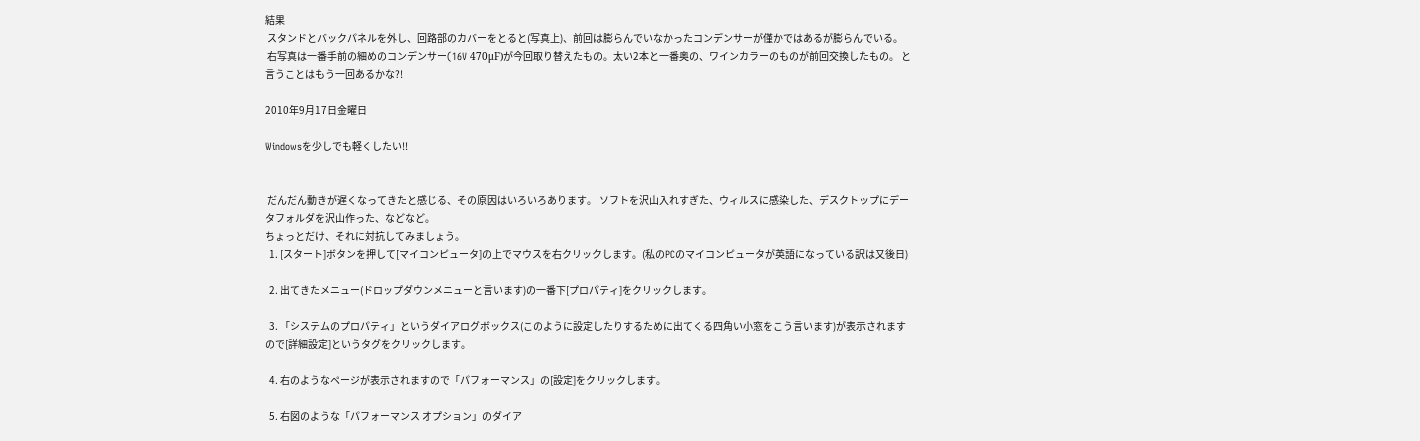結果
 スタンドとバックパネルを外し、回路部のカバーをとると(写真上)、前回は膨らんでいなかったコンデンサーが僅かではあるが膨らんでいる。
 右写真は一番手前の細めのコンデンサー(16V 470μF)が今回取り替えたもの。太い2本と一番奥の、ワインカラーのものが前回交換したもの。 と言うことはもう一回あるかな?!

2010年9月17日金曜日

Windowsを少しでも軽くしたい!!


 だんだん動きが遅くなってきたと感じる、その原因はいろいろあります。 ソフトを沢山入れすぎた、ウィルスに感染した、デスクトップにデータフォルダを沢山作った、などなど。
ちょっとだけ、それに対抗してみましょう。
  1. [スタート]ボタンを押して[マイコンピュータ]の上でマウスを右クリックします。(私のPCのマイコンピュータが英語になっている訳は又後日)

  2. 出てきたメニュー(ドロップダウンメニューと言います)の一番下[プロパティ]をクリックします。

  3. 「システムのプロパティ」というダイアログボックス(このように設定したりするために出てくる四角い小窓をこう言います)が表示されますので[詳細設定]というタグをクリックします。

  4. 右のようなページが表示されますので「パフォーマンス」の[設定]をクリックします。

  5. 右図のような「パフォーマンス オプション」のダイア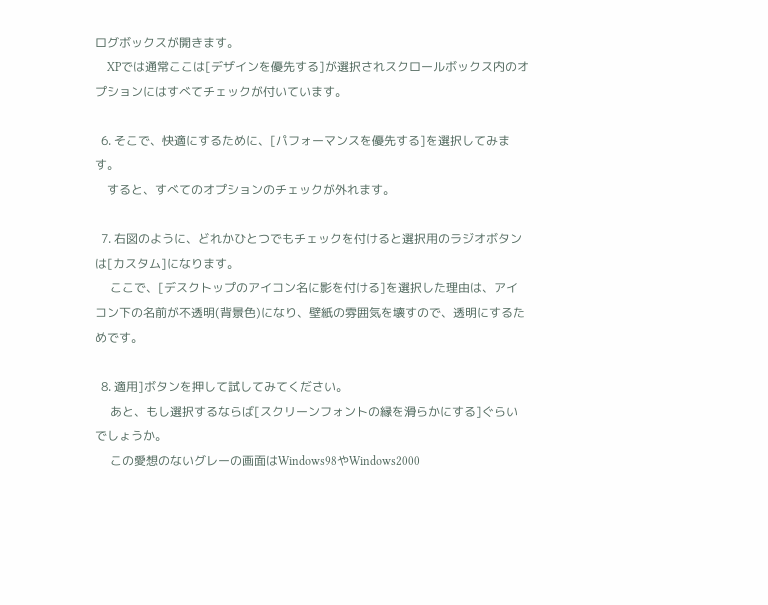ログボックスが開きます。
    XPでは通常ここは[デザインを優先する]が選択されスクロールボックス内のオプションにはすべてチェックが付いています。

  6. そこで、快適にするために、[パフォーマンスを優先する]を選択してみます。
    すると、すべてのオプションのチェックが外れます。

  7. 右図のように、どれかひとつでもチェックを付けると選択用のラジオボタンは[カスタム]になります。
     ここで、[デスクトップのアイコン名に影を付ける]を選択した理由は、アイコン下の名前が不透明(背景色)になり、壁紙の雰囲気を壊すので、透明にするためです。

  8. 適用]ボタンを押して試してみてください。
     あと、もし選択するならば[スクリーンフォントの縁を滑らかにする]ぐらいでしょうか。
     この愛想のないグレーの画面はWindows98やWindows2000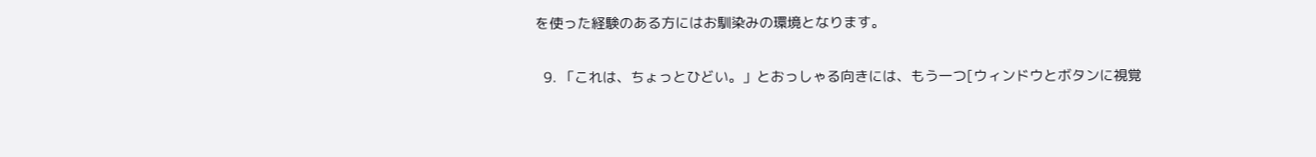を使った経験のある方にはお馴染みの環境となります。

  9. 「これは、ちょっとひどい。」とおっしゃる向きには、もう一つ[ウィンドウとボタンに視覚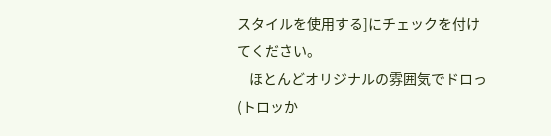スタイルを使用する]にチェックを付けてください。
    ほとんどオリジナルの雰囲気でドロっ(トロッか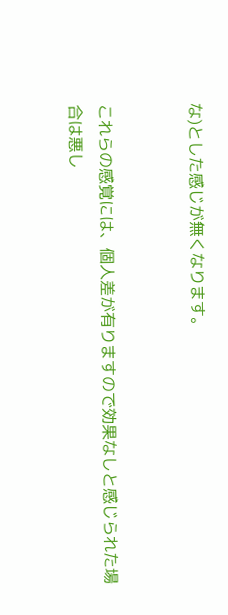な)とした感じが無くなります。


これらの感覚には、個人差が有りますので効果なしと感じられた場合は悪し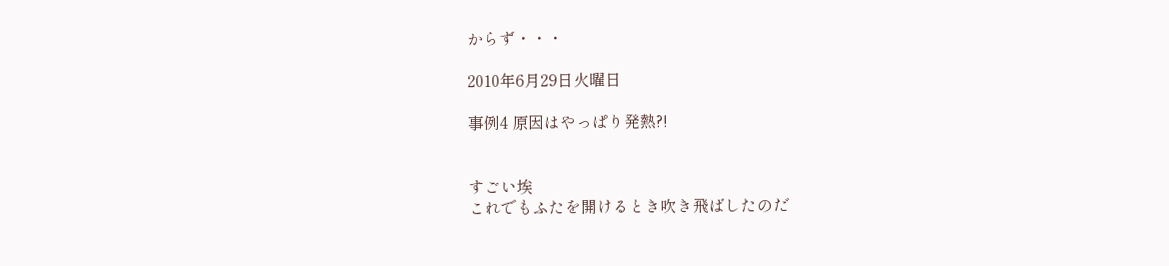からず・・・

2010年6月29日火曜日

事例4 原因はやっぱり発熱?!


すごい埃
これでもふたを開けるとき吹き飛ばしたのだ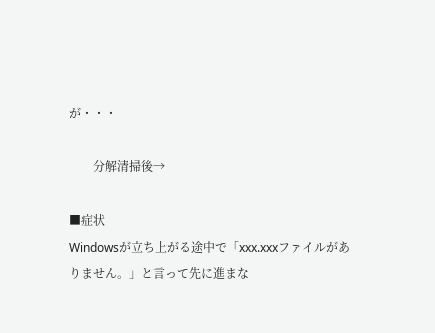が・・・

        分解清掃後→

■症状
Windowsが立ち上がる途中で「xxx.xxxファイルがありません。」と言って先に進まな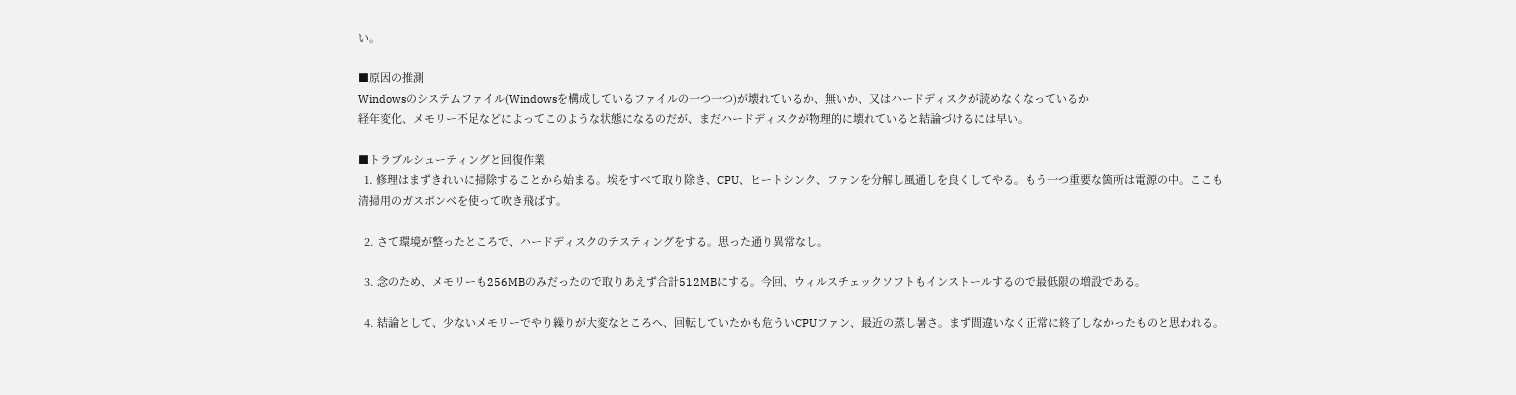い。

■原因の推測
Windowsのシステムファイル(Windowsを構成しているファイルの一つ一つ)が壊れているか、無いか、又はハードディスクが読めなくなっているか
経年変化、メモリー不足などによってこのような状態になるのだが、まだハードディスクが物理的に壊れていると結論づけるには早い。

■トラブルシューティングと回復作業
  1. 修理はまずきれいに掃除することから始まる。埃をすべて取り除き、CPU、ヒートシンク、ファンを分解し風通しを良くしてやる。もう一つ重要な箇所は電源の中。ここも清掃用のガスボンベを使って吹き飛ばす。

  2. さて環境が整ったところで、ハードディスクのテスティングをする。思った通り異常なし。

  3. 念のため、メモリーも256MBのみだったので取りあえず合計512MBにする。今回、ウィルスチェックソフトもインストールするので最低限の増設である。

  4. 結論として、少ないメモリーでやり繰りが大変なところへ、回転していたかも危ういCPUファン、最近の蒸し暑さ。まず間違いなく正常に終了しなかったものと思われる。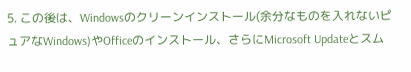5. この後は、Windowsのクリーンインストール(余分なものを入れないピュアなWindows)やOfficeのインストール、さらにMicrosoft Updateとスム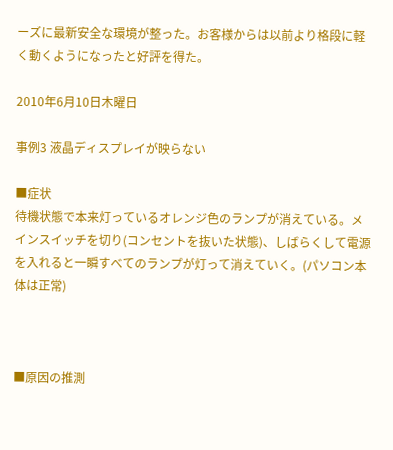ーズに最新安全な環境が整った。お客様からは以前より格段に軽く動くようになったと好評を得た。

2010年6月10日木曜日

事例3 液晶ディスプレイが映らない

■症状
待機状態で本来灯っているオレンジ色のランプが消えている。メインスイッチを切り(コンセントを抜いた状態)、しばらくして電源を入れると一瞬すべてのランプが灯って消えていく。(パソコン本体は正常)



■原因の推測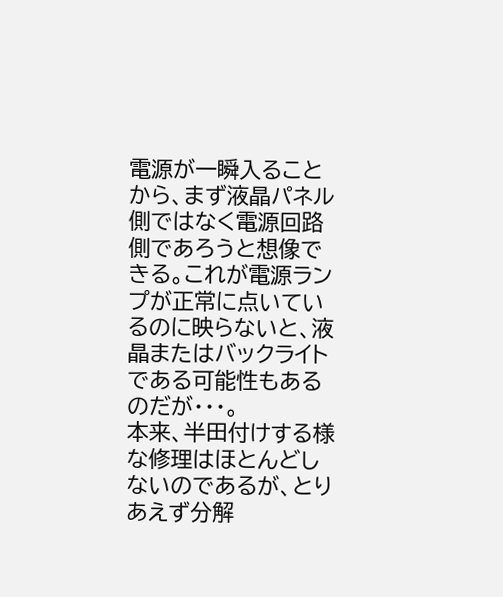電源が一瞬入ることから、まず液晶パネル側ではなく電源回路側であろうと想像できる。これが電源ランプが正常に点いているのに映らないと、液晶またはバックライトである可能性もあるのだが・・・。
本来、半田付けする様な修理はほとんどしないのであるが、とりあえず分解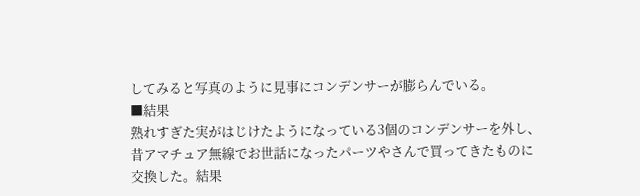してみると写真のように見事にコンデンサーが膨らんでいる。
■結果
熟れすぎた実がはじけたようになっている3個のコンデンサーを外し、昔アマチュア無線でお世話になったパーツやさんで買ってきたものに交換した。結果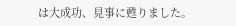は大成功、見事に甦りました。